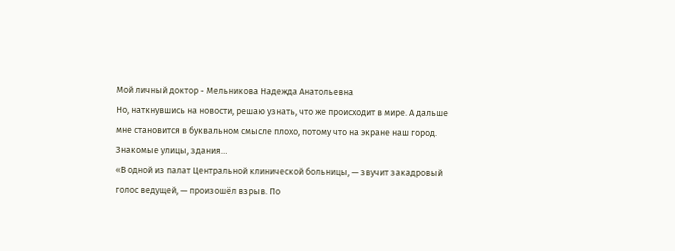Мой личный доктор - Мельникова Надежда Анатольевна
Но, наткнувшись на новости, решаю узнать, что же происходит в мире. А дальше мне становится в буквальном смысле плохо, потому что на экране наш город. Знакомые улицы, здания…
«В одной из палат Центральной клинической больницы, — звучит закадровый голос ведущей, — произошёл взрыв. По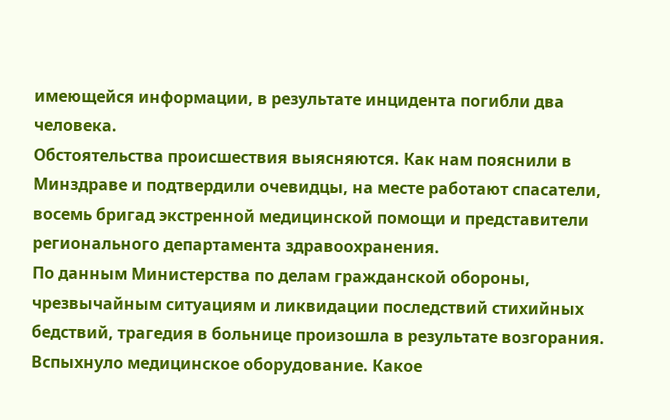имеющейся информации, в результате инцидента погибли два человека.
Обстоятельства происшествия выясняются. Как нам пояснили в Минздраве и подтвердили очевидцы, на месте работают спасатели, восемь бригад экстренной медицинской помощи и представители регионального департамента здравоохранения.
По данным Министерства по делам гражданской обороны, чрезвычайным ситуациям и ликвидации последствий стихийных бедствий, трагедия в больнице произошла в результате возгорания. Вспыхнуло медицинское оборудование. Какое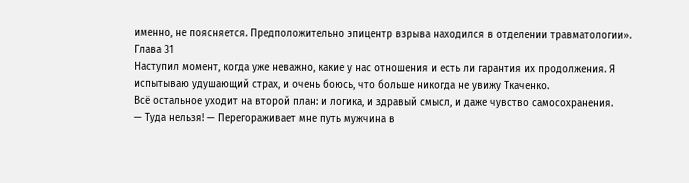именно, не поясняется. Предположительно эпицентр взрыва находился в отделении травматологии».
Глава 31
Наступил момент, когда уже неважно, какие у нас отношения и есть ли гарантия их продолжения. Я испытываю удушающий страх, и очень боюсь, что больше никогда не увижу Ткаченко.
Всё остальное уходит на второй план: и логика, и здравый смысл, и даже чувство самосохранения.
— Туда нельзя! — Перегораживает мне путь мужчина в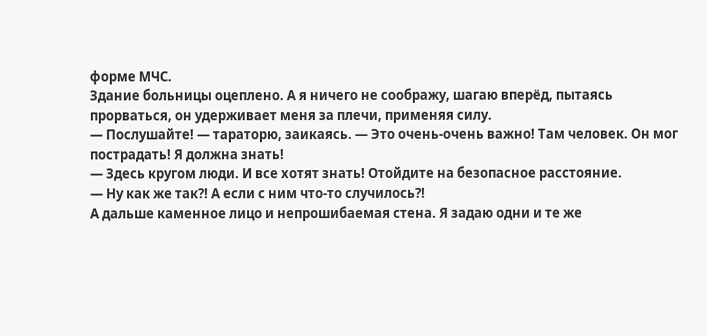форме МЧС.
Здание больницы оцеплено. А я ничего не соображу, шагаю вперёд, пытаясь прорваться, он удерживает меня за плечи, применяя силу.
— Послушайте! — тараторю, заикаясь. — Это очень-очень важно! Там человек. Он мог пострадать! Я должна знать!
— Здесь кругом люди. И все хотят знать! Отойдите на безопасное расстояние.
— Ну как же так?! А если с ним что-то случилось?!
А дальше каменное лицо и непрошибаемая стена. Я задаю одни и те же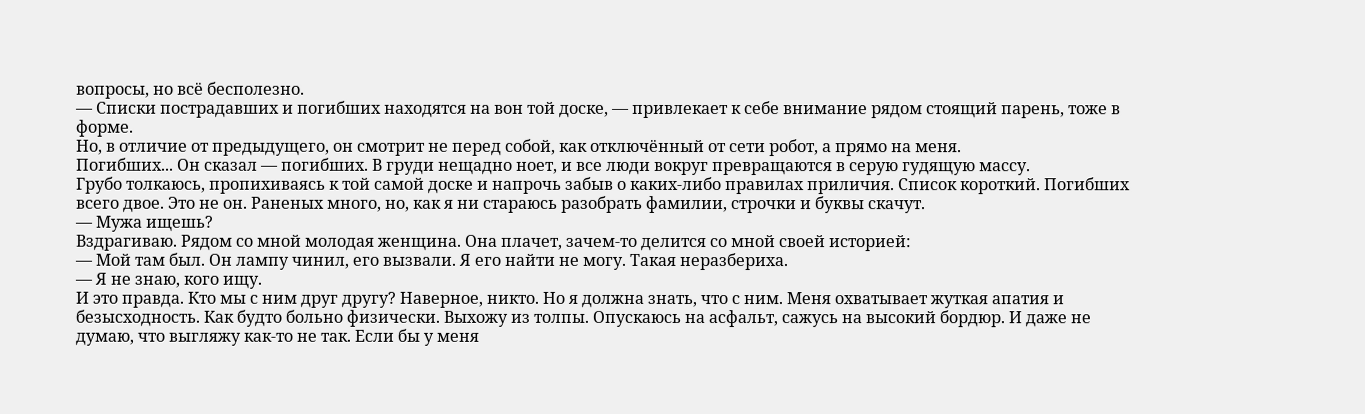вопросы, но всё бесполезно.
— Списки пострадавших и погибших находятся на вон той доске, — привлекает к себе внимание рядом стоящий парень, тоже в форме.
Но, в отличие от предыдущего, он смотрит не перед собой, как отключённый от сети робот, а прямо на меня.
Погибших... Он сказал — погибших. В груди нещадно ноет, и все люди вокруг превращаются в серую гудящую массу.
Грубо толкаюсь, пропихиваясь к той самой доске и напрочь забыв о каких-либо правилах приличия. Список короткий. Погибших всего двое. Это не он. Раненых много, но, как я ни стараюсь разобрать фамилии, строчки и буквы скачут.
— Мужа ищешь?
Вздрагиваю. Рядом со мной молодая женщина. Она плачет, зачем-то делится со мной своей историей:
— Мой там был. Он лампу чинил, его вызвали. Я его найти не могу. Такая неразбериха.
— Я не знаю, кого ищу.
И это правда. Кто мы с ним друг другу? Наверное, никто. Но я должна знать, что с ним. Меня охватывает жуткая апатия и безысходность. Как будто больно физически. Выхожу из толпы. Опускаюсь на асфальт, сажусь на высокий бордюр. И даже не думаю, что выгляжу как-то не так. Если бы у меня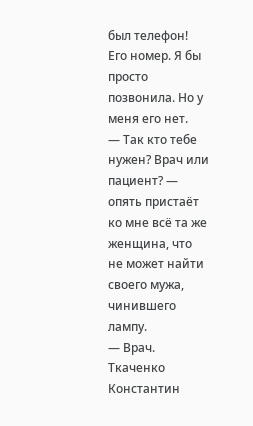был телефон! Его номер. Я бы просто позвонила. Но у меня его нет.
— Так кто тебе нужен? Врач или пациент? — опять пристаёт ко мне всё та же женщина, что не может найти своего мужа, чинившего лампу.
— Врач. Ткаченко Константин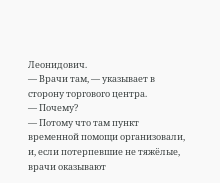Леонидович.
— Врачи там, — указывает в сторону торгового центра.
— Почему?
— Потому что там пункт временной помощи организовали, и, если потерпевшие не тяжёлые, врачи оказывают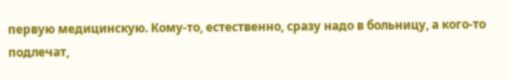первую медицинскую. Кому-то, естественно, сразу надо в больницу, а кого-то подлечат,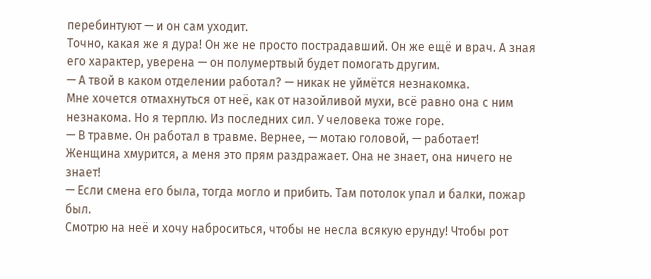перебинтуют — и он сам уходит.
Точно, какая же я дура! Он же не просто пострадавший. Он же ещё и врач. А зная его характер, уверена — он полумертвый будет помогать другим.
— А твой в каком отделении работал? — никак не уймётся незнакомка.
Мне хочется отмахнуться от неё, как от назойливой мухи, всё равно она с ним незнакома. Но я терплю. Из последних сил. У человека тоже горе.
— В травме. Он работал в травме. Вернее, — мотаю головой, — работает!
Женщина хмурится, а меня это прям раздражает. Она не знает, она ничего не знает!
— Если смена его была, тогда могло и прибить. Там потолок упал и балки, пожар был.
Смотрю на неё и хочу наброситься, чтобы не несла всякую ерунду! Чтобы рот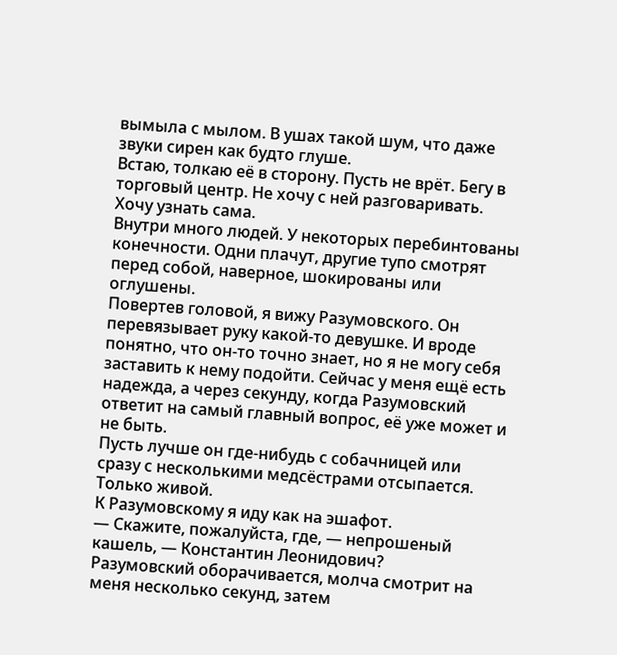вымыла с мылом. В ушах такой шум, что даже звуки сирен как будто глуше.
Встаю, толкаю её в сторону. Пусть не врёт. Бегу в торговый центр. Не хочу с ней разговаривать. Хочу узнать сама.
Внутри много людей. У некоторых перебинтованы конечности. Одни плачут, другие тупо смотрят перед собой, наверное, шокированы или оглушены.
Повертев головой, я вижу Разумовского. Он перевязывает руку какой-то девушке. И вроде понятно, что он-то точно знает, но я не могу себя заставить к нему подойти. Сейчас у меня ещё есть надежда, а через секунду, когда Разумовский ответит на самый главный вопрос, её уже может и не быть.
Пусть лучше он где-нибудь с собачницей или сразу с несколькими медсёстрами отсыпается. Только живой.
К Разумовскому я иду как на эшафот.
— Скажите, пожалуйста, где, — непрошеный кашель, — Константин Леонидович?
Разумовский оборачивается, молча смотрит на меня несколько секунд, затем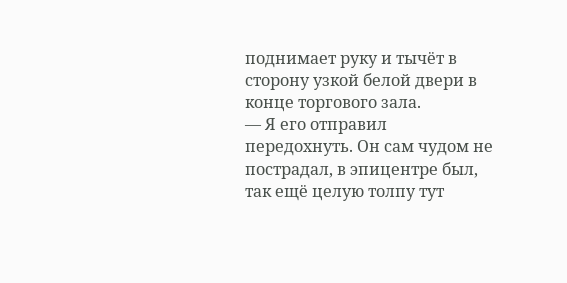поднимает руку и тычёт в сторону узкой белой двери в конце торгового зала.
— Я его отправил передохнуть. Он сам чудом не пострадал, в эпицентре был, так ещё целую толпу тут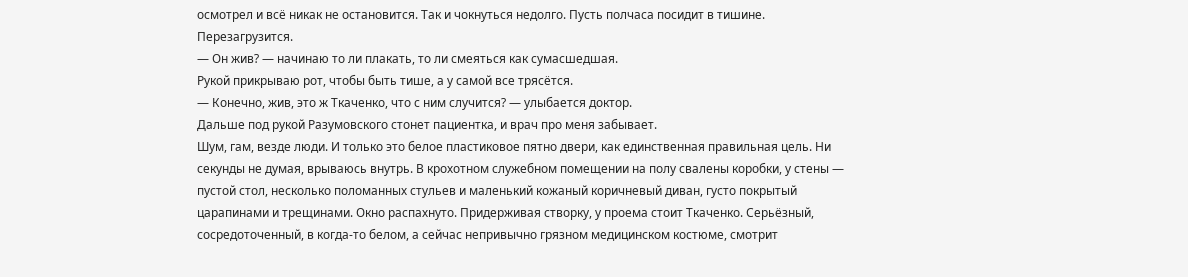осмотрел и всё никак не остановится. Так и чокнуться недолго. Пусть полчаса посидит в тишине. Перезагрузится.
— Он жив? — начинаю то ли плакать, то ли смеяться как сумасшедшая.
Рукой прикрываю рот, чтобы быть тише, а у самой все трясётся.
— Конечно, жив, это ж Ткаченко, что с ним случится? — улыбается доктор.
Дальше под рукой Разумовского стонет пациентка, и врач про меня забывает.
Шум, гам, везде люди. И только это белое пластиковое пятно двери, как единственная правильная цель. Ни секунды не думая, врываюсь внутрь. В крохотном служебном помещении на полу свалены коробки, у стены — пустой стол, несколько поломанных стульев и маленький кожаный коричневый диван, густо покрытый царапинами и трещинами. Окно распахнуто. Придерживая створку, у проема стоит Ткаченко. Серьёзный, сосредоточенный, в когда-то белом, а сейчас непривычно грязном медицинском костюме, смотрит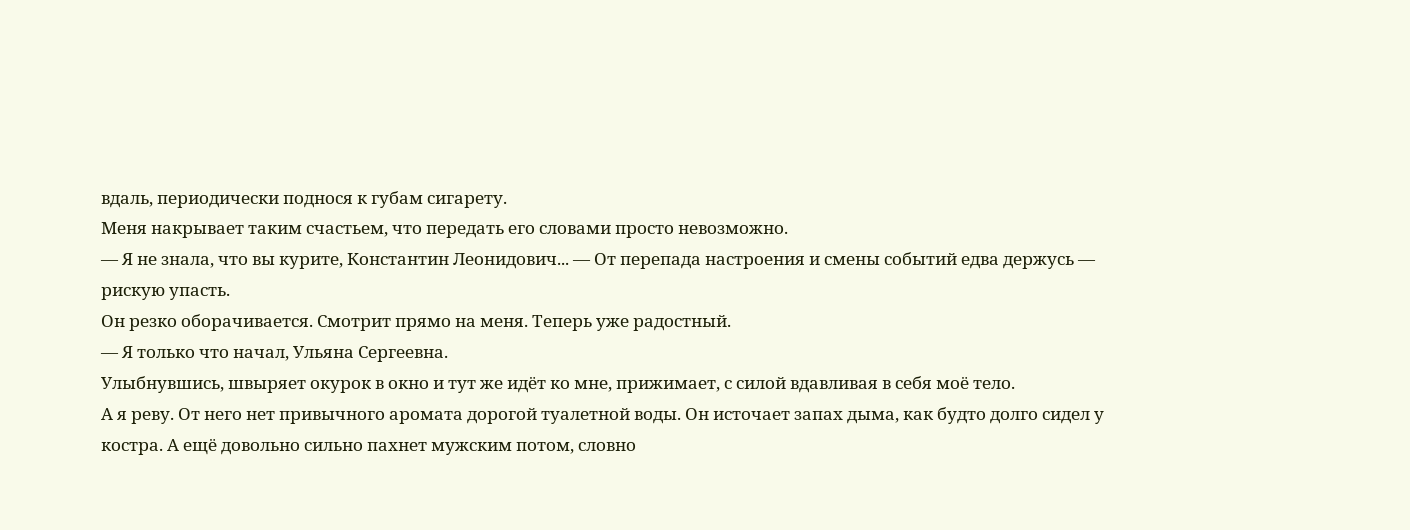вдаль, периодически поднося к губам сигарету.
Меня накрывает таким счастьем, что передать его словами просто невозможно.
— Я не знала, что вы курите, Константин Леонидович... — От перепада настроения и смены событий едва держусь — рискую упасть.
Он резко оборачивается. Смотрит прямо на меня. Теперь уже радостный.
— Я только что начал, Ульяна Сергеевна.
Улыбнувшись, швыряет окурок в окно и тут же идёт ко мне, прижимает, с силой вдавливая в себя моё тело.
А я реву. От него нет привычного аромата дорогой туалетной воды. Он источает запах дыма, как будто долго сидел у костра. А ещё довольно сильно пахнет мужским потом, словно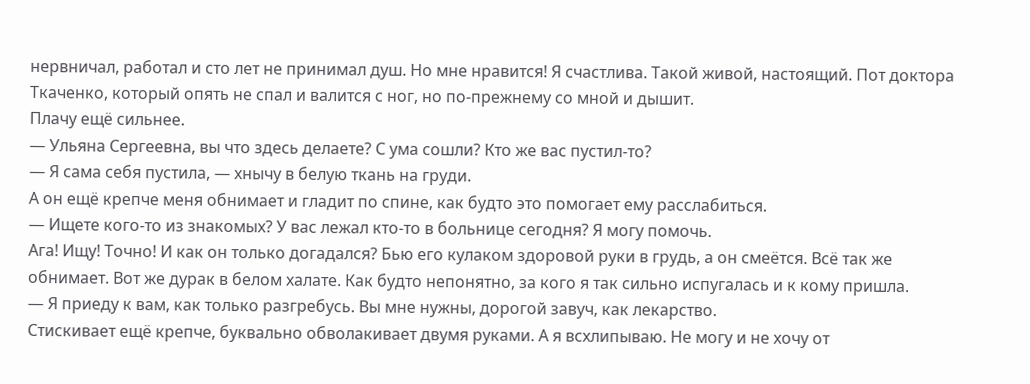нервничал, работал и сто лет не принимал душ. Но мне нравится! Я счастлива. Такой живой, настоящий. Пот доктора Ткаченко, который опять не спал и валится с ног, но по-прежнему со мной и дышит.
Плачу ещё сильнее.
— Ульяна Сергеевна, вы что здесь делаете? С ума сошли? Кто же вас пустил-то?
— Я сама себя пустила, — хнычу в белую ткань на груди.
А он ещё крепче меня обнимает и гладит по спине, как будто это помогает ему расслабиться.
— Ищете кого-то из знакомых? У вас лежал кто-то в больнице сегодня? Я могу помочь.
Ага! Ищу! Точно! И как он только догадался? Бью его кулаком здоровой руки в грудь, а он смеётся. Всё так же обнимает. Вот же дурак в белом халате. Как будто непонятно, за кого я так сильно испугалась и к кому пришла.
— Я приеду к вам, как только разгребусь. Вы мне нужны, дорогой завуч, как лекарство.
Стискивает ещё крепче, буквально обволакивает двумя руками. А я всхлипываю. Не могу и не хочу от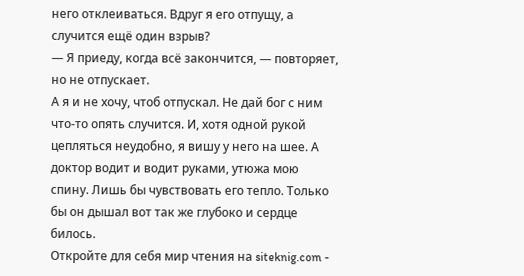него отклеиваться. Вдруг я его отпущу, а случится ещё один взрыв?
— Я приеду, когда всё закончится, — повторяет, но не отпускает.
А я и не хочу, чтоб отпускал. Не дай бог с ним что-то опять случится. И, хотя одной рукой цепляться неудобно, я вишу у него на шее. А доктор водит и водит руками, утюжа мою спину. Лишь бы чувствовать его тепло. Только бы он дышал вот так же глубоко и сердце билось.
Откройте для себя мир чтения на siteknig.com -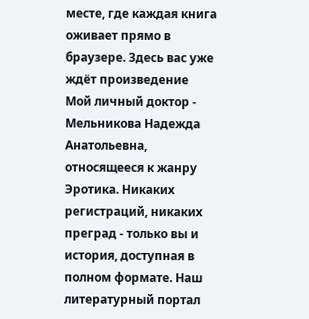месте, где каждая книга оживает прямо в браузере. Здесь вас уже ждёт произведение Мой личный доктор - Мельникова Надежда Анатольевна, относящееся к жанру Эротика. Никаких регистраций, никаких преград - только вы и история, доступная в полном формате. Наш литературный портал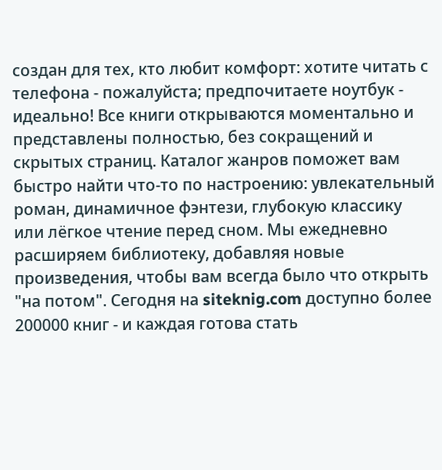создан для тех, кто любит комфорт: хотите читать с телефона - пожалуйста; предпочитаете ноутбук - идеально! Все книги открываются моментально и представлены полностью, без сокращений и скрытых страниц. Каталог жанров поможет вам быстро найти что-то по настроению: увлекательный роман, динамичное фэнтези, глубокую классику или лёгкое чтение перед сном. Мы ежедневно расширяем библиотеку, добавляя новые произведения, чтобы вам всегда было что открыть "на потом". Сегодня на siteknig.com доступно более 200000 книг - и каждая готова стать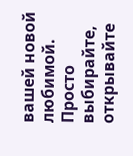вашей новой любимой. Просто выбирайте, открывайте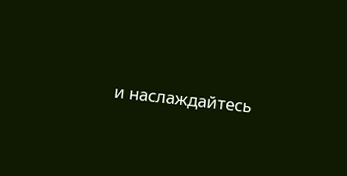и наслаждайтесь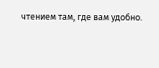чтением там, где вам удобно.